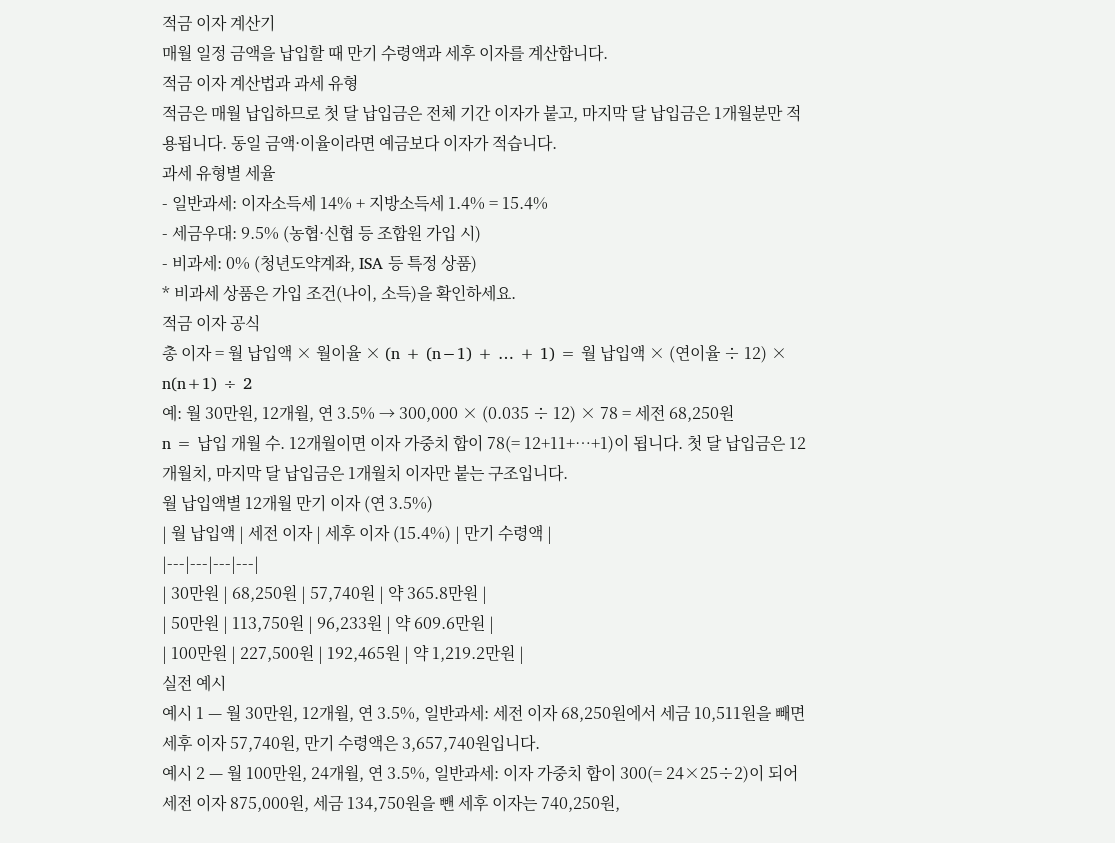적금 이자 계산기
매월 일정 금액을 납입할 때 만기 수령액과 세후 이자를 계산합니다.
적금 이자 계산법과 과세 유형
적금은 매월 납입하므로 첫 달 납입금은 전체 기간 이자가 붙고, 마지막 달 납입금은 1개월분만 적용됩니다. 동일 금액·이율이라면 예금보다 이자가 적습니다.
과세 유형별 세율
- 일반과세: 이자소득세 14% + 지방소득세 1.4% = 15.4%
- 세금우대: 9.5% (농협·신협 등 조합원 가입 시)
- 비과세: 0% (청년도약계좌, ISA 등 특정 상품)
* 비과세 상품은 가입 조건(나이, 소득)을 확인하세요.
적금 이자 공식
총 이자 = 월 납입액 × 월이율 × (n + (n−1) + … + 1) = 월 납입액 × (연이율 ÷ 12) × n(n+1) ÷ 2
예: 월 30만원, 12개월, 연 3.5% → 300,000 × (0.035 ÷ 12) × 78 = 세전 68,250원
n = 납입 개월 수. 12개월이면 이자 가중치 합이 78(= 12+11+…+1)이 됩니다. 첫 달 납입금은 12개월치, 마지막 달 납입금은 1개월치 이자만 붙는 구조입니다.
월 납입액별 12개월 만기 이자 (연 3.5%)
| 월 납입액 | 세전 이자 | 세후 이자 (15.4%) | 만기 수령액 |
|---|---|---|---|
| 30만원 | 68,250원 | 57,740원 | 약 365.8만원 |
| 50만원 | 113,750원 | 96,233원 | 약 609.6만원 |
| 100만원 | 227,500원 | 192,465원 | 약 1,219.2만원 |
실전 예시
예시 1 — 월 30만원, 12개월, 연 3.5%, 일반과세: 세전 이자 68,250원에서 세금 10,511원을 빼면 세후 이자 57,740원, 만기 수령액은 3,657,740원입니다.
예시 2 — 월 100만원, 24개월, 연 3.5%, 일반과세: 이자 가중치 합이 300(= 24×25÷2)이 되어 세전 이자 875,000원, 세금 134,750원을 뺀 세후 이자는 740,250원,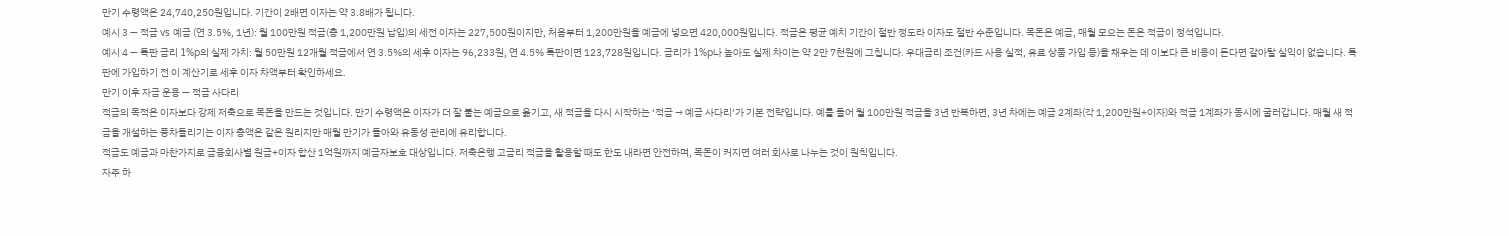만기 수령액은 24,740,250원입니다. 기간이 2배면 이자는 약 3.8배가 됩니다.
예시 3 — 적금 vs 예금 (연 3.5%, 1년): 월 100만원 적금(총 1,200만원 납입)의 세전 이자는 227,500원이지만, 처음부터 1,200만원을 예금에 넣으면 420,000원입니다. 적금은 평균 예치 기간이 절반 정도라 이자도 절반 수준입니다. 목돈은 예금, 매월 모으는 돈은 적금이 정석입니다.
예시 4 — 특판 금리 1%p의 실제 가치: 월 50만원 12개월 적금에서 연 3.5%의 세후 이자는 96,233원, 연 4.5% 특판이면 123,728원입니다. 금리가 1%p나 높아도 실제 차이는 약 2만 7천원에 그칩니다. 우대금리 조건(카드 사용 실적, 유료 상품 가입 등)을 채우는 데 이보다 큰 비용이 든다면 갈아탈 실익이 없습니다. 특판에 가입하기 전 이 계산기로 세후 이자 차액부터 확인하세요.
만기 이후 자금 운용 — 적금 사다리
적금의 목적은 이자보다 강제 저축으로 목돈을 만드는 것입니다. 만기 수령액은 이자가 더 잘 붙는 예금으로 옮기고, 새 적금을 다시 시작하는 ‘적금 → 예금 사다리’가 기본 전략입니다. 예를 들어 월 100만원 적금을 3년 반복하면, 3년 차에는 예금 2계좌(각 1,200만원+이자)와 적금 1계좌가 동시에 굴러갑니다. 매월 새 적금을 개설하는 풍차돌리기는 이자 총액은 같은 원리지만 매월 만기가 돌아와 유동성 관리에 유리합니다.
적금도 예금과 마찬가지로 금융회사별 원금+이자 합산 1억원까지 예금자보호 대상입니다. 저축은행 고금리 적금을 활용할 때도 한도 내라면 안전하며, 목돈이 커지면 여러 회사로 나누는 것이 원칙입니다.
자주 하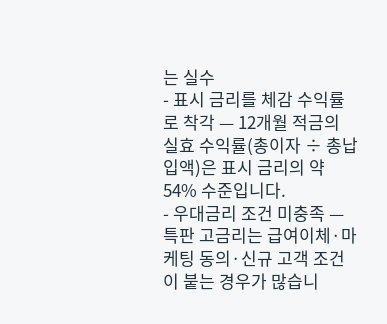는 실수
- 표시 금리를 체감 수익률로 착각 — 12개월 적금의 실효 수익률(총이자 ÷ 총납입액)은 표시 금리의 약 54% 수준입니다.
- 우대금리 조건 미충족 — 특판 고금리는 급여이체·마케팅 동의·신규 고객 조건이 붙는 경우가 많습니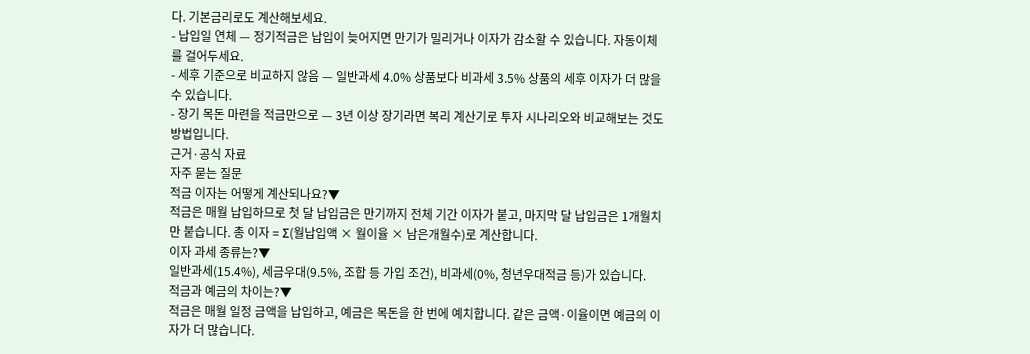다. 기본금리로도 계산해보세요.
- 납입일 연체 — 정기적금은 납입이 늦어지면 만기가 밀리거나 이자가 감소할 수 있습니다. 자동이체를 걸어두세요.
- 세후 기준으로 비교하지 않음 — 일반과세 4.0% 상품보다 비과세 3.5% 상품의 세후 이자가 더 많을 수 있습니다.
- 장기 목돈 마련을 적금만으로 — 3년 이상 장기라면 복리 계산기로 투자 시나리오와 비교해보는 것도 방법입니다.
근거·공식 자료
자주 묻는 질문
적금 이자는 어떻게 계산되나요?▼
적금은 매월 납입하므로 첫 달 납입금은 만기까지 전체 기간 이자가 붙고, 마지막 달 납입금은 1개월치만 붙습니다. 총 이자 = Σ(월납입액 × 월이율 × 남은개월수)로 계산합니다.
이자 과세 종류는?▼
일반과세(15.4%), 세금우대(9.5%, 조합 등 가입 조건), 비과세(0%, 청년우대적금 등)가 있습니다.
적금과 예금의 차이는?▼
적금은 매월 일정 금액을 납입하고, 예금은 목돈을 한 번에 예치합니다. 같은 금액·이율이면 예금의 이자가 더 많습니다.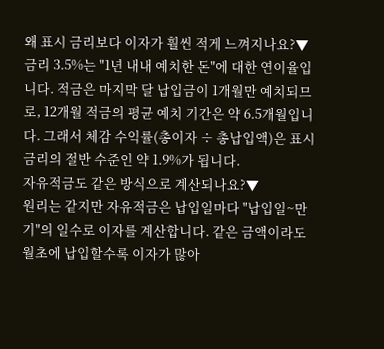왜 표시 금리보다 이자가 훨씬 적게 느껴지나요?▼
금리 3.5%는 "1년 내내 예치한 돈"에 대한 연이율입니다. 적금은 마지막 달 납입금이 1개월만 예치되므로, 12개월 적금의 평균 예치 기간은 약 6.5개월입니다. 그래서 체감 수익률(총이자 ÷ 총납입액)은 표시 금리의 절반 수준인 약 1.9%가 됩니다.
자유적금도 같은 방식으로 계산되나요?▼
원리는 같지만 자유적금은 납입일마다 "납입일~만기"의 일수로 이자를 계산합니다. 같은 금액이라도 월초에 납입할수록 이자가 많아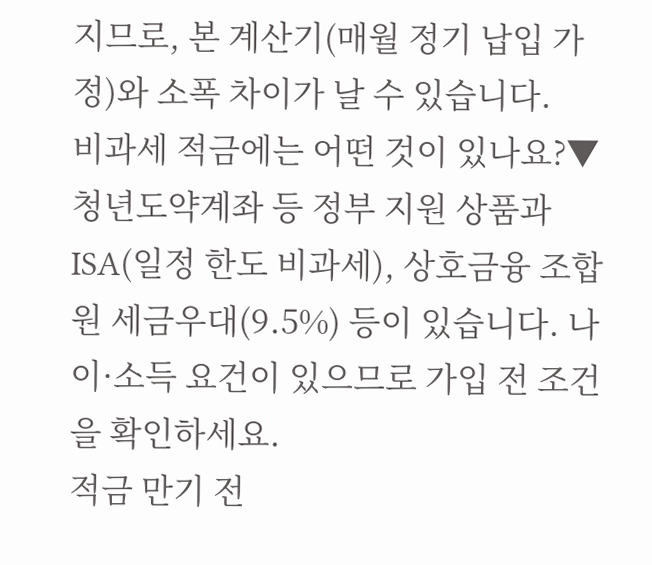지므로, 본 계산기(매월 정기 납입 가정)와 소폭 차이가 날 수 있습니다.
비과세 적금에는 어떤 것이 있나요?▼
청년도약계좌 등 정부 지원 상품과 ISA(일정 한도 비과세), 상호금융 조합원 세금우대(9.5%) 등이 있습니다. 나이·소득 요건이 있으므로 가입 전 조건을 확인하세요.
적금 만기 전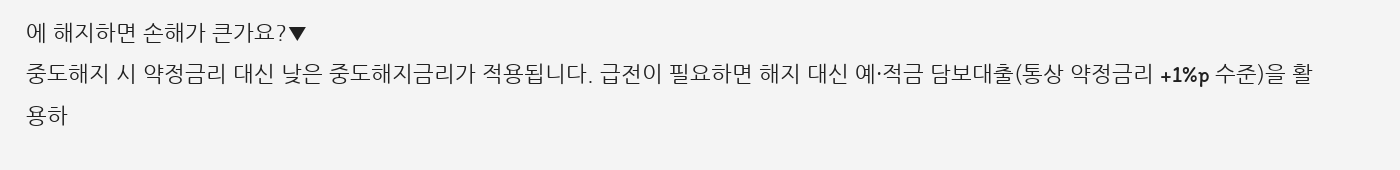에 해지하면 손해가 큰가요?▼
중도해지 시 약정금리 대신 낮은 중도해지금리가 적용됩니다. 급전이 필요하면 해지 대신 예·적금 담보대출(통상 약정금리 +1%p 수준)을 활용하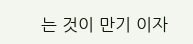는 것이 만기 이자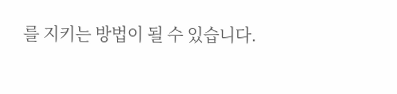를 지키는 방법이 될 수 있습니다.